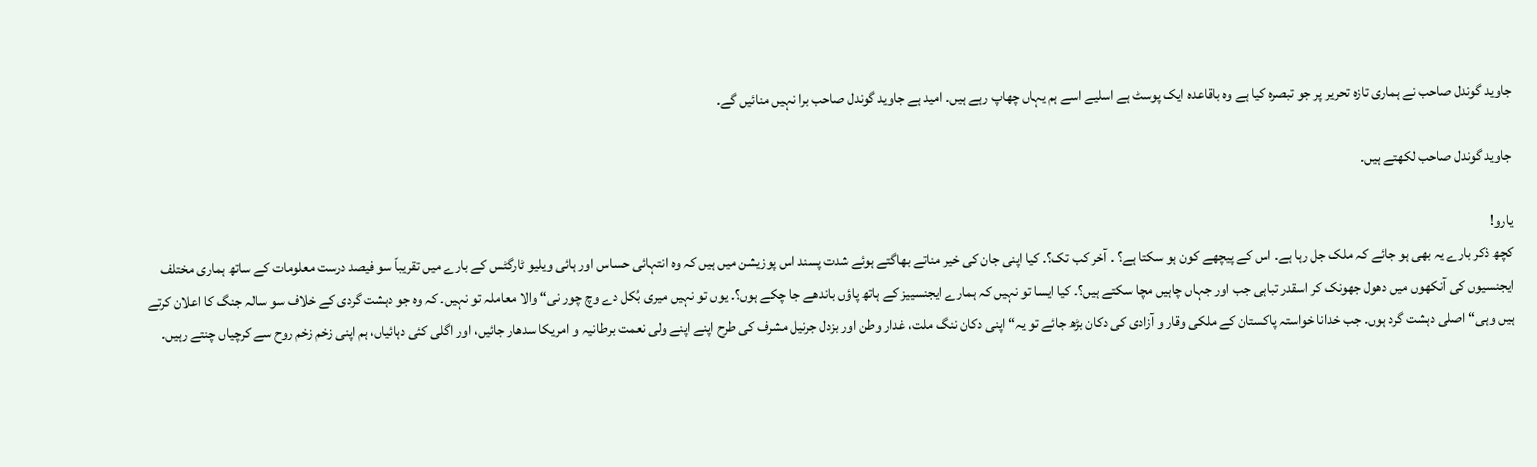جاوید گوندل صاحب نے ہماری تازہ تحریر پر جو تبصرہ کیا ہے وہ باقاعدہ ایک پوسٹ ہے اسلیے اسے ہم یہاں چھاپ رہے ہیں۔ امید ہے جاوید گوندل صاحب برا نہیں منائیں گے۔

جاوید گوندل صاحب لکھتے ہیں۔

یارو!
کچھ ذکر بارے یہ بھی ہو جائے کہ ملک جل رہا ہے۔ اس کے پیچھے کون ہو سکتا ہے؟ ۔ آخر کب تک؟۔ کیا اپنی جان کی خیر مناتے بھاگتے ہوئے شدت پسند اس پوزیشن میں ہیں کہ وہ انتہائی حساس اور ہائی ویلیو ٹارگٹس کے بارے میں تقریباّ سو فیصد درست معلومات کے ساتھ ہماری مختلف ایجنسیوں کی آنکھوں میں دھول جھونک کر اسقدر تباہی جب اور جہاں چاہیں مچا سکتے ہیں؟۔ کیا ایسا تو نہیں کہ ہمارے ایجنسییز کے ہاتھ پاؤں باندھے جا چکے ہوں؟۔ یوں تو نہیں میری بُکل دے وچ چور نی“ والا معاملہ تو نہیں۔ کہ وہ جو دہشت گردی کے خلاف سو سالہ جنگ کا اعلان کرتے ہیں وہی“ اصلی دہشت گرد ہوں۔ جب خدانا خواستہ پاکستان کے ملکی وقار و آزادی کی دکان بڑھ جائے تو یہ“ اپنی دکان ننگ ملت، غدار وطن اور بزدل جرنیل مشرف کی طرح اپنے اپنے ولی نعمت برطانیہ و امریکا سدھار جائیں، اور اگلی کئی دہائیاں، ہم اپنی زخم زخم روح سے کرچیاں چنتے رہیں۔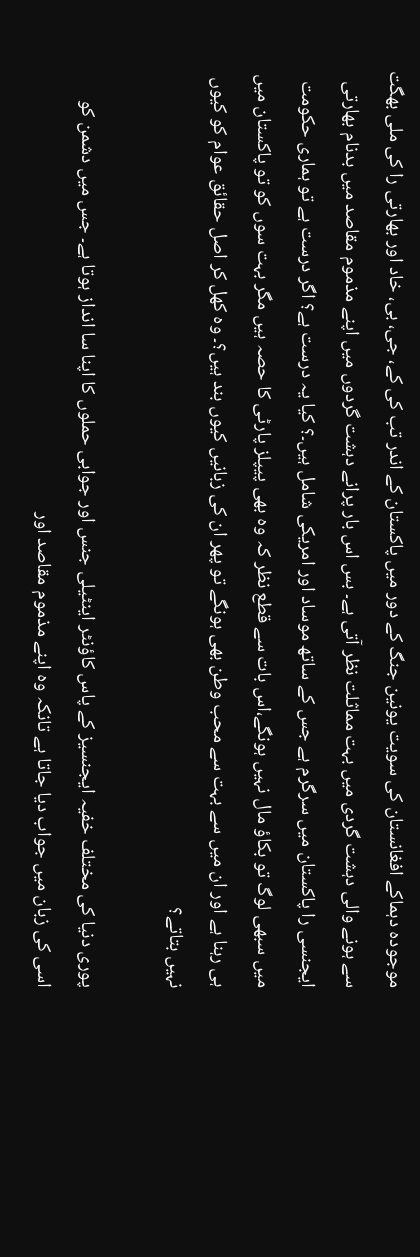موجودہ دہماکے افغانستان کی سویت یونین جنگ کے دور میں پاکستان کے اندر تب کی کے، جی، بی، خاد اور بھارتی را کی ملی بھگت سے ہونے والی دہشت گردی میں بہت مماثلت نظر آتی ہے۔ بس اس بار پرانے دہشت گردوں میں اپنے مذموم مقاصد میں بدنام بھارتی ایجنسی را پاکستان میں سرگرم ہے جس کے ساتھ موساد اور امریکی شامل ہیں۔؟ کیا یہ درست ہے؟ اگر درست ہے تو ہماری حکومت میں سبھی لوگ تو بکاؤ مال نہیں ہونگے،اس بات سے قطع نظر کہ وہ بھی پیپلز پارٹی کا حصہ ہیں مگر بہت سوں کو تو پاکستان میں ہی رہنا ہے اور ان میں سے بہت سے محب وطن بھی ہونگے تو پھر ان کی زبانیں کیوں بند ہیں؟۔ وہ کھل کر اصل حقائق عوام کو کیوں نہیں بتاتے؟

پوری دنیا کی مختلف خفیہ ایجنسیز کے پاس کاؤنٹر اینٹیلی جنس اور جوابی حملوں کا اپنا سا انداز ہوتا ہے۔ جس میں دشمن کو اسی کی زبان میں جواب دیا جاتا ہے تانکہ وہ اپنے مذموم مقاصد اور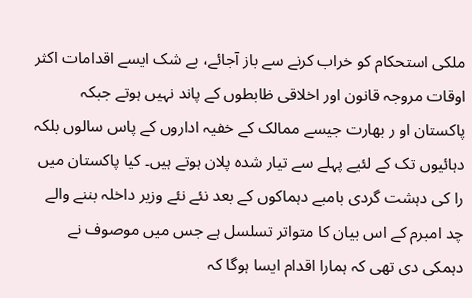ملکی استحکام کو خراب کرنے سے باز آجائے، بے شک ایسے اقدامات اکثر اوقات مروجہ قانون اور اخلاقی ظابطوں کے پاند نہیں ہوتے جبکہ پاکستان او ر بھارت جیسے ممالک کے خفیہ اداروں کے پاس سالوں بلکہ دہائیوں تک کے لئیے پہلے سے تیار شدہ پلان ہوتے ہیں۔ کیا پاکستان میں را کی دہشت گردی بامبے دہماکوں کے بعد نئے نئے وزیر داخلہ بننے والے چد امبرم کے اس بیان کا متواتر تسلسل ہے جس میں موصوف نے دہمکی دی تھی کہ ہمارا اقدام ایسا ہوگا کہ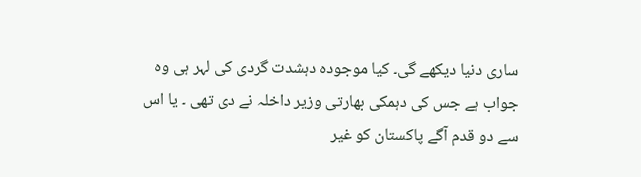ساری دنیا دیکھے گی۔ کیا موجودہ دہشدت گردی کی لہر ہی وہ جواب ہے جس کی دہمکی بھارتی وزیر داخلہ نے دی تھی ۔ یا اس سے دو قدم آگے پاکستان کو غیر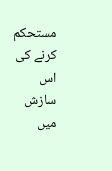مستحکم کرنے کی اس سازش میں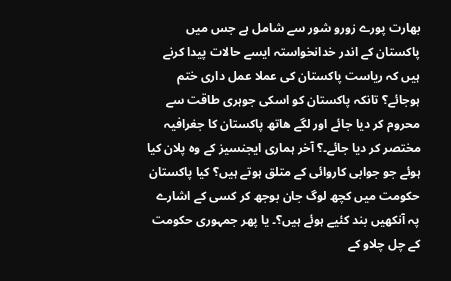بھارت پورے زورو شور سے شامل ہے جس میں پاکستان کے اندر خدانخواستہ ایسے حالات پیدا کرنے ہیں کہ ریاست پاکستان کی عملا عمل داری ختم ہوجائے؟ تانکہ پاکستان کو اسکی جوہری طاقت سے محروم کر دیا جائے اور لگے ھاتھ پاکستان کا جغرافیہ مختصر کر دیا جائے۔؟ آخر ہماری ایجنسیز کے وہ پلان کیا ہوئے جو جوابی کاروائی کے متلق ہوتے ہیں؟ کیا پاکستان حکومت میں کچھ لوگ جان بوجھ کر کسی کے اشارے پہ آنکھیں بند کئیے ہوئے ہیں؟۔ یا پھر جمہوری حکومت کے چل چلاو کے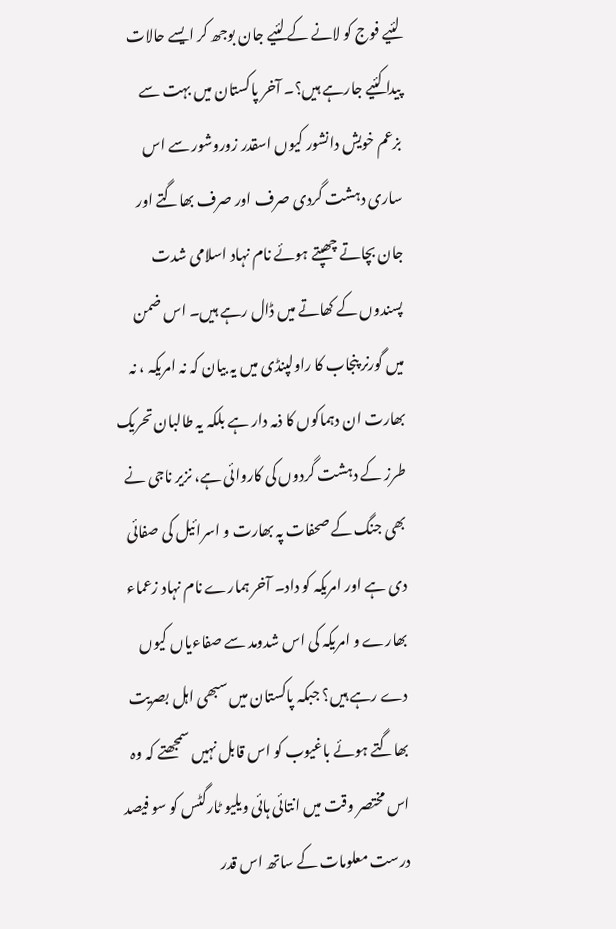لئیے فوج کو لانے کے لئیے جان بوجھ کر ایسے حالات پیدا کئیے جارہے ہیں؟۔ آخر پاکستان میں بہت سے بزعم خویش دانشور کیوں اسقدر زوروشور سے اس ساری دہشت گردی صرف اور صرف بھاگتے اور جان بچاتے چھپتے ہوئے نام نہاد اسلامی شدت پسندوں کے کھاتے میں ڈال رہے ہیں۔ اس ضمن میں گورنر پنجاب کا راولپنڈی میں یہ بیان کہ نہ امریکہ ، نہ بھارت ان دہماکوں کا ذمہ دار ہے بلکہ یہ طالبان تحریک طرز کے دہشت گردوں کی کاروائی ہے، نزیر ناجی نے بھی جنگ کے صحفات پہ بھارت و اسرائیل کی صفائی دی ہے اور امریکہ کو داد۔ آخر ہمارے نام نہاد زعماء بھارے و امریکہ کی اس شدومد سے صفاءیاں کیوں دے رہے ہیں؟ جبکہ پاکستان میں سبھی اہل بصریت بھاگتے ہوئے باغیوب کو اس قابل نہیں سمجھتے کہ وہ اس مختصر وقت میں انتائی ہائی ویلیو ٹارگٹس کو سو فیصد درست معلومات کے ساتھ اس قدر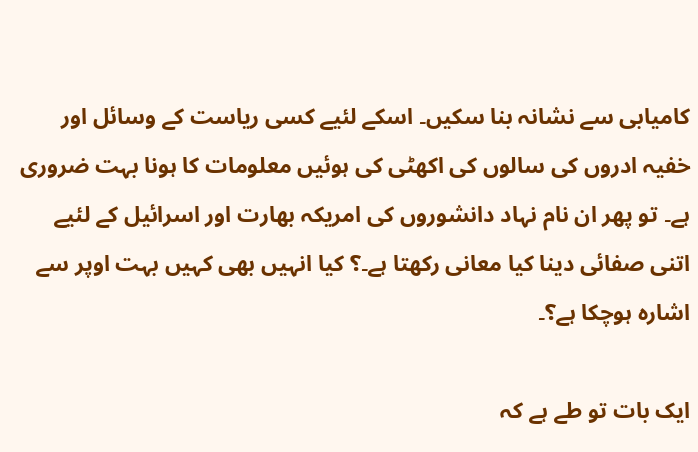کامیابی سے نشانہ بنا سکیں۔ اسکے لئیے کسی ریاست کے وسائل اور خفیہ ادروں کی سالوں کی اکھٹی کی ہوئیں معلومات کا ہونا بہت ضروری ہے۔ تو پھر ان نام نہاد دانشوروں کی امریکہ بھارت اور اسرائیل کے لئیے اتنی صفائی دینا کیا معانی رکھتا ہے۔؟ کیا انہیں بھی کہیں بہت اوپر سے اشارہ ہوچکا ہے؟۔

ایک بات تو طے ہے کہ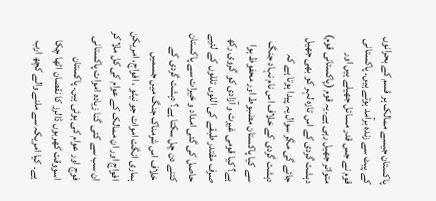پاکستان جیسے ممالک ہر قسم کے بحرانوں کے پیٹ سے زندہ برآمد ہوتے ہیں۔ پاکستانی قوم نے جس قدر مسائل جھیلے ہیں اور متواتر جھیل رہی ہے۔یہ قوم (پاکستانی قوم) دہشت گردی کے اس تازہ لہر کو بھی جھیل جائے گی مگر سوال یہ پیدا ہوتا ہے کہ دہشت گردی کے خلاف اس نام نہاد جنگ سے کیا پاکستان مضبوط اور محفوظ ہوا ہے؟ کیا قومی غیرت و آزادی کو گروی رکھ صرف مقتدر طبقے کی اللوں تللوں کے لئیے حاصل کی گئی امداد و خیرات سے پاکستان کتنے دن چل سکتا ہے؟ دہشت گردی کے خلاف اس شرمناک جنگ میں جسمیں ہماری انگت اموات جو نیٹو ، افواج، امریکن افواج اور ان ممالک کے عوام کی کل ملا کر ان سب سے کئی گنا زیادہ اموات پاکستانی فوج اور عوام کی ہوئی ہیں۔ پاکستان اسووقت کھربوں ڈالرز کا نقصان اٹھا چکا ہے۔ کیا امریکہ سے ملنے والے کچھ ارب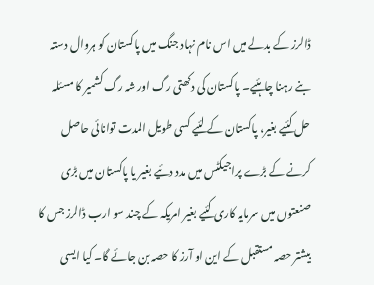ڈالرز کے بدلے میں اس نام نہاد جنگ میں پاکستان کو ہروال دستہ بنے رہنا چاہئیے۔ پاکستان کی دکھتی رگ اور شہ رگ کشمیر کا مسئلہ حل کئیے بغیر، پاکستان کے لئیے کسی طویل المدت توانائی حاصل کرنے کے بڑے پراجیکٹس میں مدد دئیے بغیر یا پاکستان میں بڑی صنعتوں میں سرمایہ کاری کئیے بغیر امریکہ کے چند سو ارب ڈالرز جس کا بیشتر حصہ مستقبل کے این او آرز کا حصہ بن جائے گا۔ کیا ایسی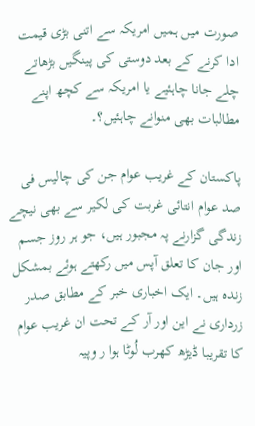صورت میں ہمیں امریکہ سے اتنی بڑی قیمت ادا کرنے کے بعد دوستی کی پینگیں بڑھاتے چلے جانا چاہئیے یا امریکہ سے کچھ اپنے مطالبات بھی منوانے چاہئیں؟۔

پاکستان کے غریب عوام جن کی چالیس فی صد عوام انتائی غربت کی لکیر سے بھی نیچے زندگی گزارنے پہ مجبور ہیں، جو ہر روز جسم اور جان کا تعلق آپس میں رکھتے ہوئے بمشکل زندہ ہیں۔ ایک اخباری خبر کے مطابق صدر زرداری نے این اور آر کے تحت ان غریب عوام کا تقریبا ڈیڑھ کھرب لُوٹا ہوا ر وپیہ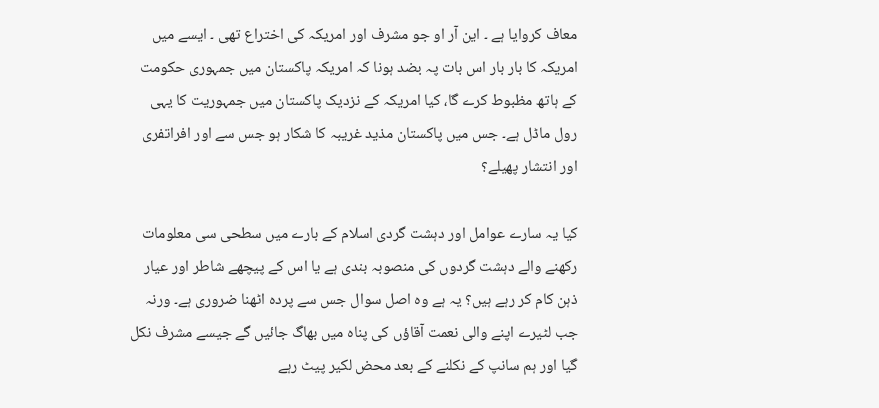معاف کروایا ہے ۔ این آر او جو مشرف اور امریکہ کی اختراع تھی ۔ ایسے میں امریکہ کا بار بار اس بات پہ بضد ہونا کہ امریکہ پاکستان میں جمہوری حکومت کے ہاتھ مظبوط کرے گا، کیا امریکہ کے نزدیک پاکستان میں جمہوریت کا یہی رول ماڈل ہے۔ جس میں پاکستان مذید غریبہ کا شکار ہو جس سے اور افراتفری اور انتشار پھیلے؟

کیا یہ سارے عوامل اور دہشت گردی اسلام کے بارے میں سطحی سی معلومات رکھنے والے دہشت گردوں کی منصوبہ بندی ہے یا اس کے پیچھے شاطر اور عیار ذہن کام کر رہے ہیں؟ یہ ہے وہ اصل سوال جس سے پردہ اٹھنا ضروری ہے۔ ورنہ جب لٹیرے اپنے والی نعمت آقاؤں کی پناہ میں بھاگ جائیں گے جیسے مشرف نکل گیا اور ہم سانپ کے نکلنے کے بعد محض لکیر پیٹ رہے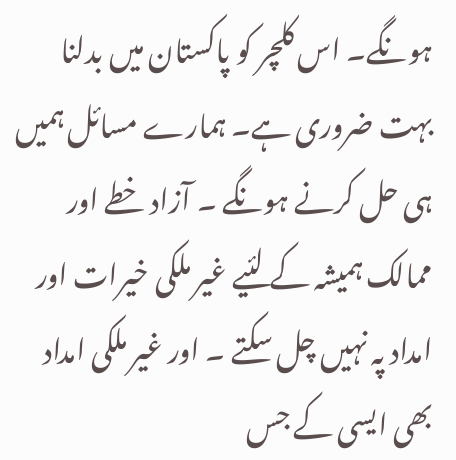ہونگے۔ اس کلچر کو پاکستان میں بدلنا بہت ضروری ہے۔ ہمارے مسائل ہمیں ہی حل کرنے ہونگے ۔ آزاد خطے اور ممالک ہمیشہ کے لئیے غیر ملکی خیرات اور امداد پہ نہیں چل سکتے ۔ اور غیر ملکی امداد بھی ایسی کے جس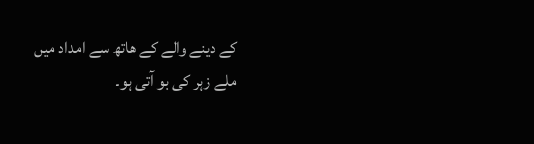کے دینے والے کے ھاتھ سے امداد میں ملے زہر کی بو آتی ہو۔